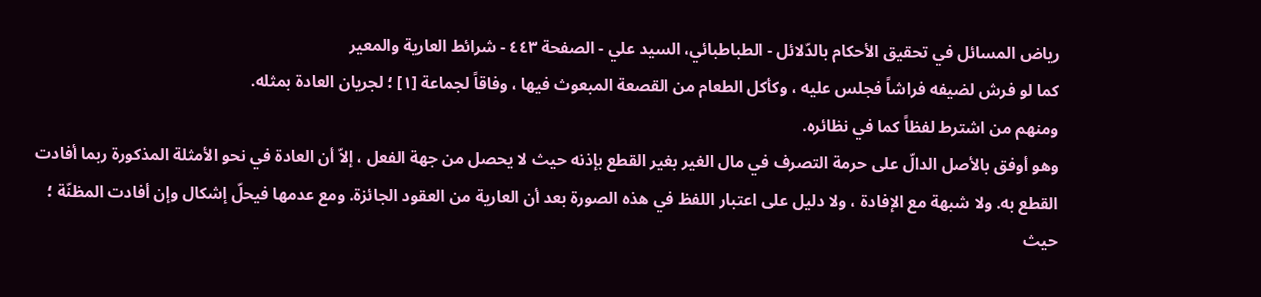رياض المسائل في تحقيق الأحكام بالدّلائل - الطباطبائي، السيد علي - الصفحة ٤٤٣ - شرائط العارية والمعير
كما لو فرش لضيفه فراشاً فجلس عليه ، وكأكل الطعام من القصعة المبعوث فيها ، وفاقاً لجماعة [١] ؛ لجريان العادة بمثله.
ومنهم من اشترط لفظاً كما في نظائره.
وهو أوفق بالأصل الدالّ على حرمة التصرف في مال الغير بغير القطع بإذنه حيث لا يحصل من جهة الفعل ، إلاّ أن العادة في نحو الأمثلة المذكورة ربما أفادت القطع به. ولا شبهة مع الإفادة ، ولا دليل على اعتبار اللفظ في هذه الصورة بعد أن العارية من العقود الجائزة. ومع عدمها فيحلّ إشكال وإن أفادت المظنّة ؛ حيث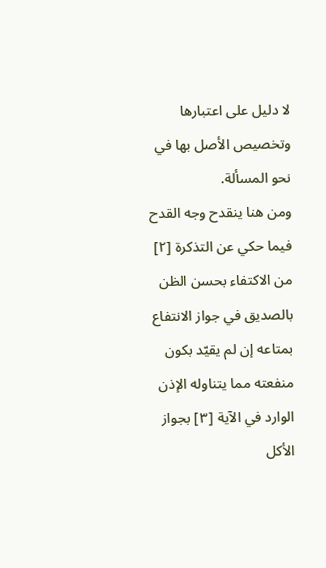لا دليل على اعتبارها وتخصيص الأصل بها في نحو المسألة.
ومن هنا ينقدح وجه القدح فيما حكي عن التذكرة [٢] من الاكتفاء بحسن الظن بالصديق في جواز الانتفاع بمتاعه إن لم يقيّد بكون منفعته مما يتناوله الإذن الوارد في الآية [٣] بجواز الأكل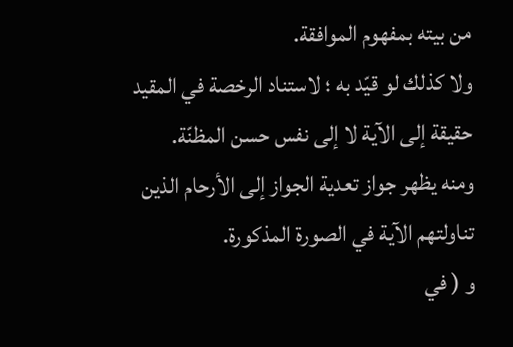من بيته بمفهوم الموافقة.
ولا كذلك لو قيّد به ؛ لاستناد الرخصة في المقيد حقيقة إلى الآية لا إلى نفس حسن المظنّة.
ومنه يظهر جواز تعدية الجواز إلى الأرحام الذين تناولتهم الآية في الصورة المذكورة.
و ( في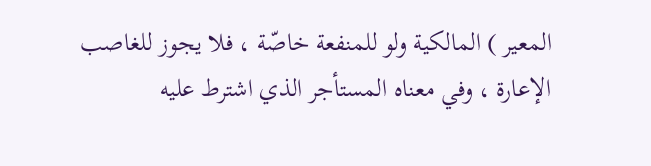المعير ) المالكية ولو للمنفعة خاصّة ، فلا يجوز للغاصب الإعارة ، وفي معناه المستأجر الذي اشترط عليه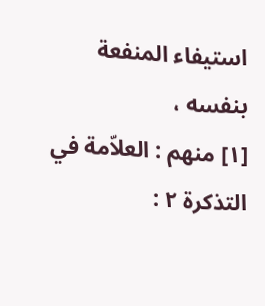استيفاء المنفعة بنفسه ،
[١] منهم : العلاّمة في التذكرة ٢ :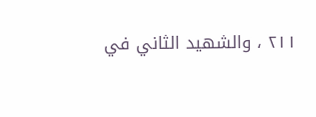٢١١ ، والشهيد الثاني في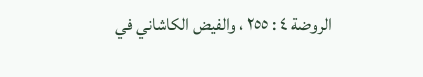الروضة ٤ : ٢٥٥ ، والفيض الكاشاني في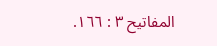المفاتيح ٣ : ١٦٦.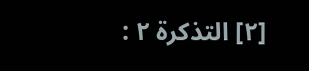[٢] التذكرة ٢ :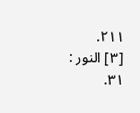٢١١.
[٣] النور : ٣١.